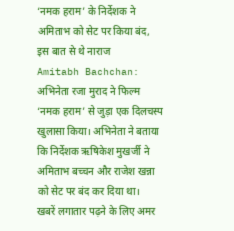‘नमक हराम’ के निर्देशक ने अमिताभ को सेट पर किया बंद, इस बात से थे नाराज
Amitabh Bachchan: अभिनेता रजा मुराद ने फिल्म ‘नमक हराम’ से जुड़ा एक दिलचस्प खुलासा किया। अभिनेता ने बताया कि निर्देशक ऋषिकेश मुखर्जी ने अमिताभ बच्चन और राजेश खन्ना को सेट पर बंद कर दिया था।
खबरें लगातार पढ़ने के लिए अमर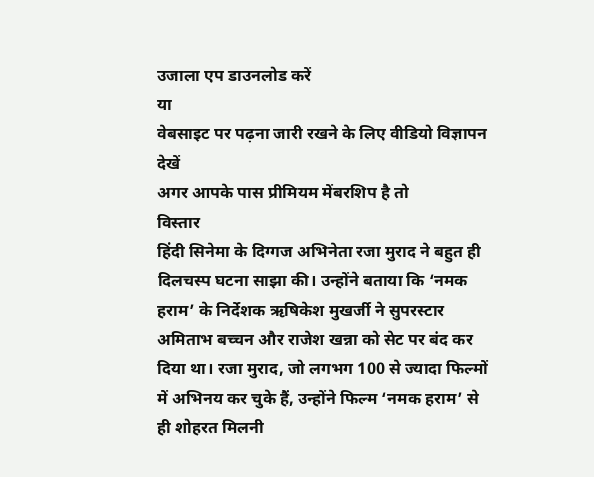उजाला एप डाउनलोड करें
या
वेबसाइट पर पढ़ना जारी रखने के लिए वीडियो विज्ञापन देखें
अगर आपके पास प्रीमियम मेंबरशिप है तो
विस्तार
हिंदी सिनेमा के दिग्गज अभिनेता रजा मुराद ने बहुत ही दिलचस्प घटना साझा की। उन्होंने बताया कि ‘नमक हराम’ के निर्देशक ऋषिकेश मुखर्जी ने सुपरस्टार अमिताभ बच्चन और राजेश खन्ना को सेट पर बंद कर दिया था। रजा मुराद, जो लगभग 100 से ज्यादा फिल्मों में अभिनय कर चुके हैं, उन्होंने फिल्म ‘नमक हराम’ से ही शोहरत मिलनी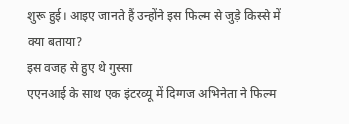शुरू हुई। आइए जानते हैं उन्होंने इस फिल्म से जुड़े किस्से में क्या बताया?
इस वजह से हुए थे गुस्सा
एएनआई के साथ एक इंटरव्यू में दिग्गज अभिनेता ने फिल्म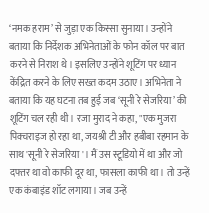‘नमक हराम’ से जुड़ा एक किस्सा सुनाया। उन्होंने बताया कि निर्देशक अभिनेताओं के फोन कॉल पर बात करने से निराश थे। इसलिए उन्होंने शूटिंग पर ध्यान केंद्रित करने के लिए सख्त कदम उठाए। अभिनेता ने बताया कि यह घटना तब हुई जब ‘सूनी रे सेजरिया’ की शूटिंग चल रही थी। रजा मुराद ने कहा, "एक मुजरा पिक्चराइज हो रहा था, जयश्री टी और हबीबा रहमान के साथ 'सूनी रे सेजरिया'। मैं उस स्टूडियो में था और जो दफ्तर था वो काफी दूर था, फासला काफी था। तो उन्हें एक कंबाइंड शॉट लगाया। जब उन्हें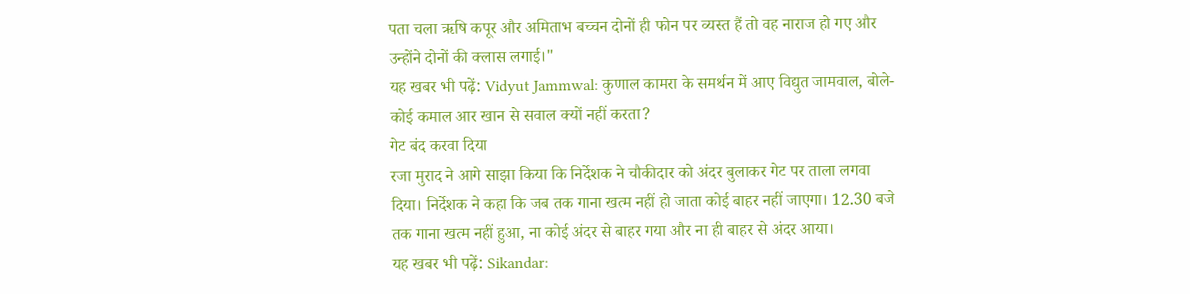पता चला ऋषि कपूर और अमिताभ बच्चन दोनों ही फोन पर व्यस्त हैं तो वह नाराज हो गए और उन्होंने दोनों की क्लास लगाई।"
यह खबर भी पढ़ें: Vidyut Jammwal: कुणाल कामरा के समर्थन में आए विद्युत जामवाल, बोले- कोई कमाल आर खान से सवाल क्यों नहीं करता?
गेट बंद करवा दिया
रजा मुराद ने आगे साझा किया कि निर्देशक ने चौकीदार को अंदर बुलाकर गेट पर ताला लगवा दिया। निर्देशक ने कहा कि जब तक गाना खत्म नहीं हो जाता कोई बाहर नहीं जाएगा। 12.30 बजे तक गाना खत्म नहीं हुआ, ना कोई अंदर से बाहर गया और ना ही बाहर से अंदर आया।
यह खबर भी पढ़ें: Sikandar: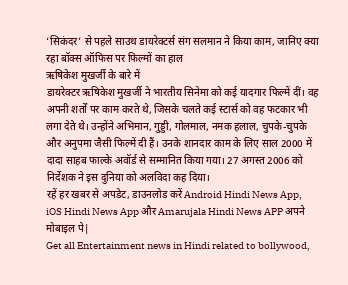‘सिकंदर’ से पहले साउथ डायरेक्टर्स संग सलमान ने किया काम, जानिए क्या रहा बॉक्स ऑफिस पर फिल्मों का हाल
ऋषिकेश मुखर्जी के बारे में
डायरेक्टर ऋषिकेश मुखर्जी ने भारतीय सिनेमा को कई यादगार फिल्में दीं। वह अपनी शर्तों पर काम करते थे, जिसके चलते कई स्टार्स को वह फटकार भी लगा देते थे। उन्होंने अभिमान, गुड्डी, गोलमाल, नमक हलाल, चुपके-चुपके और अनुपमा जैसी फिल्में दी हैं। उनके शानदार काम के लिए साल 2000 में दादा साहब फाल्के अवॉर्ड से सम्मानित किया गया। 27 अगस्त 2006 को निर्देशक ने इस दुनिया को अलविदा कह दिया।
रहें हर खबर से अपडेट, डाउनलोड करें Android Hindi News App, iOS Hindi News App और Amarujala Hindi News APP अपने मोबाइल पे|
Get all Entertainment news in Hindi related to bollywood,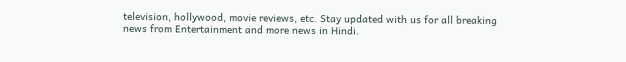television, hollywood, movie reviews, etc. Stay updated with us for all breaking news from Entertainment and more news in Hindi.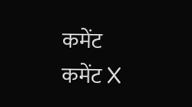कमेंट
कमेंट X